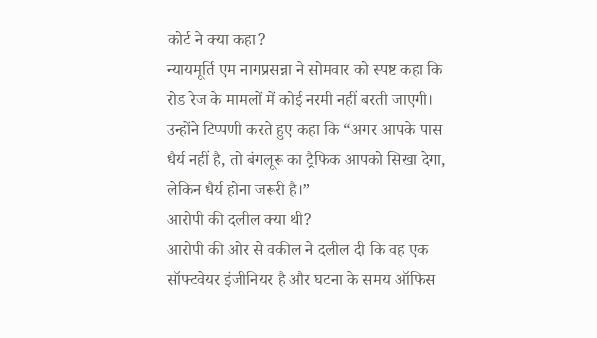कोर्ट ने क्या कहा?
न्यायमूर्ति एम नागप्रसन्ना ने सोमवार को स्पष्ट कहा कि रोड रेज के मामलों में कोई नरमी नहीं बरती जाएगी।
उन्होंने टिप्पणी करते हुए कहा कि “अगर आपके पास धैर्य नहीं है, तो बंगलूरू का ट्रैफिक आपको सिखा देगा, लेकिन धैर्य होना जरूरी है।”
आरोपी की दलील क्या थी?
आरोपी की ओर से वकील ने दलील दी कि वह एक सॉफ्टवेयर इंजीनियर है और घटना के समय ऑफिस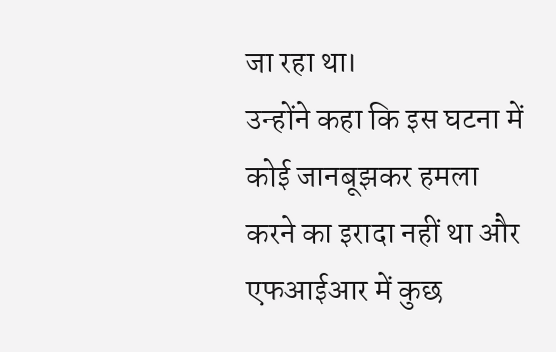जा रहा था।
उन्होंने कहा कि इस घटना में कोई जानबूझकर हमला करने का इरादा नहीं था और एफआईआर में कुछ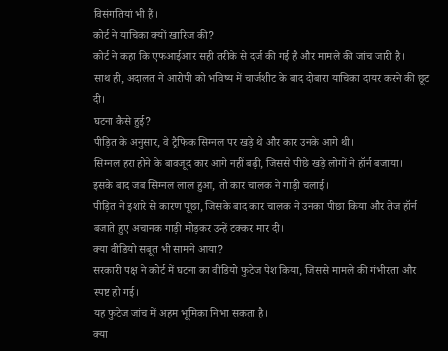विसंगतियां भी हैं।
कोर्ट ने याचिका क्यों खारिज की?
कोर्ट ने कहा कि एफआईआर सही तरीके से दर्ज की गई है और मामले की जांच जारी है।
साथ ही, अदालत ने आरोपी को भविष्य में चार्जशीट के बाद दोबारा याचिका दायर करने की छूट दी।
घटना कैसे हुई?
पीड़ित के अनुसार, वे ट्रैफिक सिग्नल पर खड़े थे और कार उनके आगे थी।
सिग्नल हरा होने के बावजूद कार आगे नहीं बढ़ी, जिससे पीछे खड़े लोगों ने हॉर्न बजाया।
इसके बाद जब सिग्नल लाल हुआ, तो कार चालक ने गाड़ी चलाई।
पीड़ित ने इशारे से कारण पूछा, जिसके बाद कार चालक ने उनका पीछा किया और तेज हॉर्न बजाते हुए अचानक गाड़ी मोड़कर उन्हें टक्कर मार दी।
क्या वीडियो सबूत भी सामने आया?
सरकारी पक्ष ने कोर्ट में घटना का वीडियो फुटेज पेश किया, जिससे मामले की गंभीरता और स्पष्ट हो गई।
यह फुटेज जांच में अहम भूमिका निभा सकता है।
क्या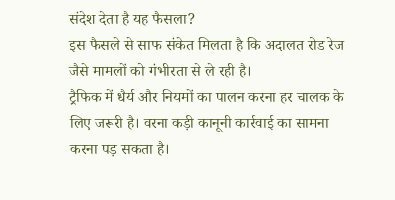संदेश देता है यह फैसला?
इस फैसले से साफ संकेत मिलता है कि अदालत रोड रेज जैसे मामलों को गंभीरता से ले रही है।
ट्रैफिक में धैर्य और नियमों का पालन करना हर चालक के लिए जरूरी है। वरना कड़ी कानूनी कार्रवाई का सामना करना पड़ सकता है।